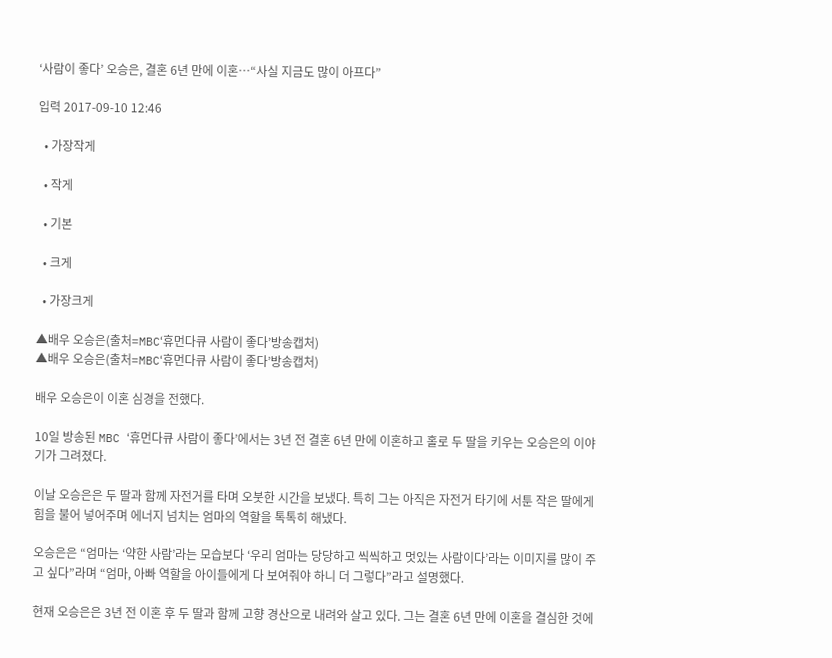‘사람이 좋다’ 오승은, 결혼 6년 만에 이혼…“사실 지금도 많이 아프다”

입력 2017-09-10 12:46

  • 가장작게

  • 작게

  • 기본

  • 크게

  • 가장크게

▲배우 오승은(출처=MBC‘휴먼다큐 사람이 좋다’방송캡처)
▲배우 오승은(출처=MBC‘휴먼다큐 사람이 좋다’방송캡처)

배우 오승은이 이혼 심경을 전했다.

10일 방송된 MBC ‘휴먼다큐 사람이 좋다’에서는 3년 전 결혼 6년 만에 이혼하고 홀로 두 딸을 키우는 오승은의 이야기가 그려졌다.

이날 오승은은 두 딸과 함께 자전거를 타며 오붓한 시간을 보냈다. 특히 그는 아직은 자전거 타기에 서툰 작은 딸에게 힘을 불어 넣어주며 에너지 넘치는 엄마의 역할을 톡톡히 해냈다.

오승은은 “엄마는 ‘약한 사람’라는 모습보다 ‘우리 엄마는 당당하고 씩씩하고 멋있는 사람이다’라는 이미지를 많이 주고 싶다”라며 “엄마, 아빠 역할을 아이들에게 다 보여줘야 하니 더 그렇다”라고 설명했다.

현재 오승은은 3년 전 이혼 후 두 딸과 함께 고향 경산으로 내려와 살고 있다. 그는 결혼 6년 만에 이혼을 결심한 것에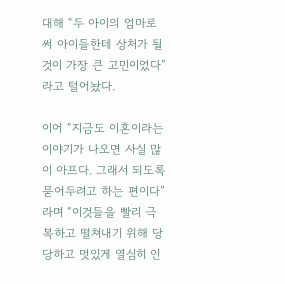대해 “두 아이의 엄마로써 아이들한테 상처가 될 것이 가장 큰 고민이었다”라고 털어놨다.

이어 “지금도 이혼이라는 이야기가 나오면 사실 많이 아프다. 그래서 되도록 묻어두려고 하는 편이다”라며 “이것들을 빨리 극복하고 떨쳐내기 위해 당당하고 멋있게 열심히 인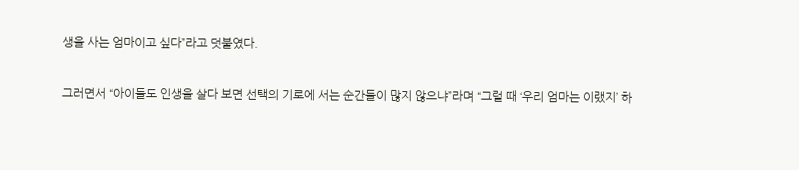생을 사는 엄마이고 싶다”라고 덧붙였다.

그러면서 “아이들도 인생을 살다 보면 선택의 기로에 서는 순간들이 많지 않으냐”라며 “그럴 때 ‘우리 엄마는 이랬지’ 하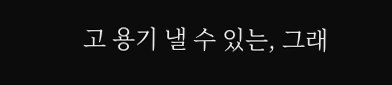고 용기 낼 수 있는, 그래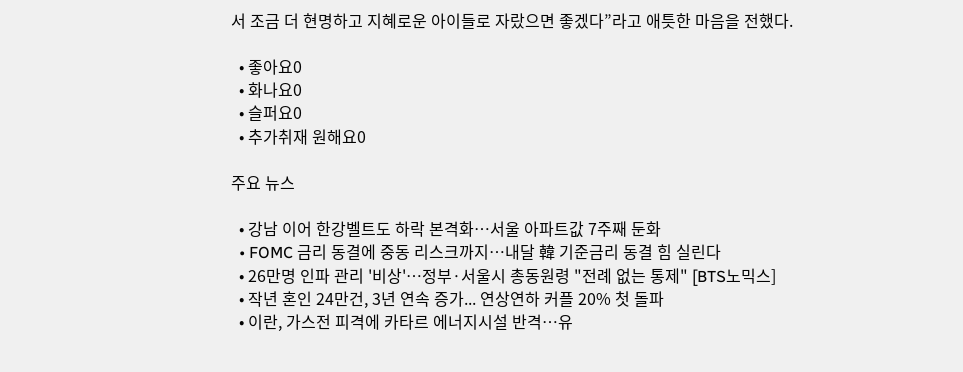서 조금 더 현명하고 지혜로운 아이들로 자랐으면 좋겠다”라고 애틋한 마음을 전했다.

  • 좋아요0
  • 화나요0
  • 슬퍼요0
  • 추가취재 원해요0

주요 뉴스

  • 강남 이어 한강벨트도 하락 본격화⋯서울 아파트값 7주째 둔화
  • FOMC 금리 동결에 중동 리스크까지…내달 韓 기준금리 동결 힘 실린다
  • 26만명 인파 관리 '비상'…정부·서울시 총동원령 "전례 없는 통제" [BTS노믹스]
  • 작년 혼인 24만건, 3년 연속 증가... 연상연하 커플 20% 첫 돌파
  • 이란, 가스전 피격에 카타르 에너지시설 반격⋯유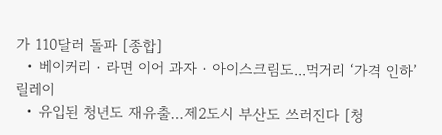가 110달러 돌파 [종합]
  • 베이커리‧라면 이어 과자‧아이스크림도...먹거리 ‘가격 인하’ 릴레이
  • 유입된 청년도 재유출…제2도시 부산도 쓰러진다 [청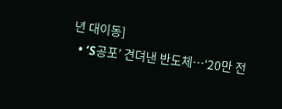년 대이동]
  • ‘S공포’ 견뎌낸 반도체…‘20만 전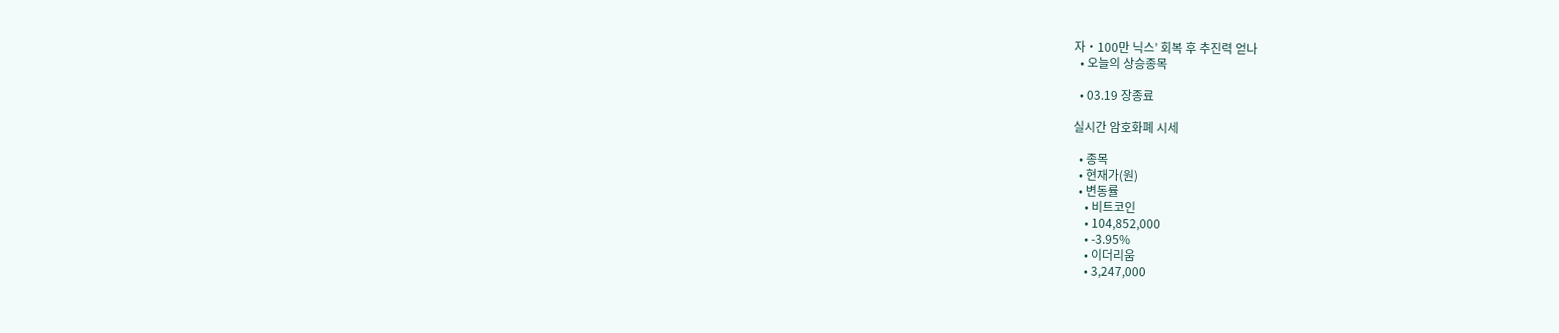자‧100만 닉스’ 회복 후 추진력 얻나
  • 오늘의 상승종목

  • 03.19 장종료

실시간 암호화폐 시세

  • 종목
  • 현재가(원)
  • 변동률
    • 비트코인
    • 104,852,000
    • -3.95%
    • 이더리움
    • 3,247,000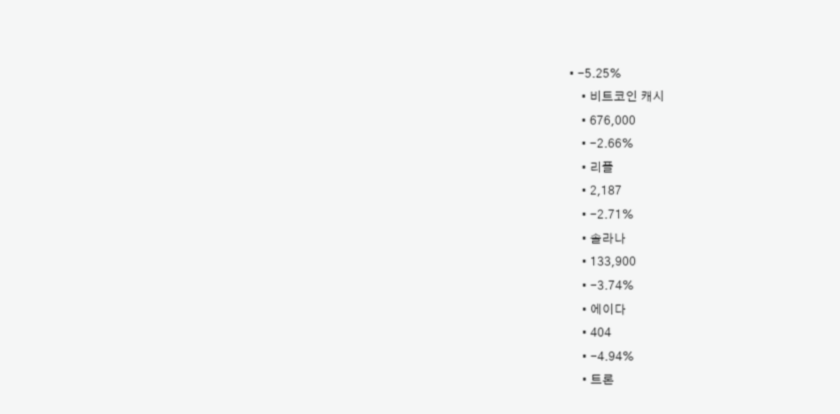• -5.25%
    • 비트코인 캐시
    • 676,000
    • -2.66%
    • 리플
    • 2,187
    • -2.71%
    • 솔라나
    • 133,900
    • -3.74%
    • 에이다
    • 404
    • -4.94%
    • 트론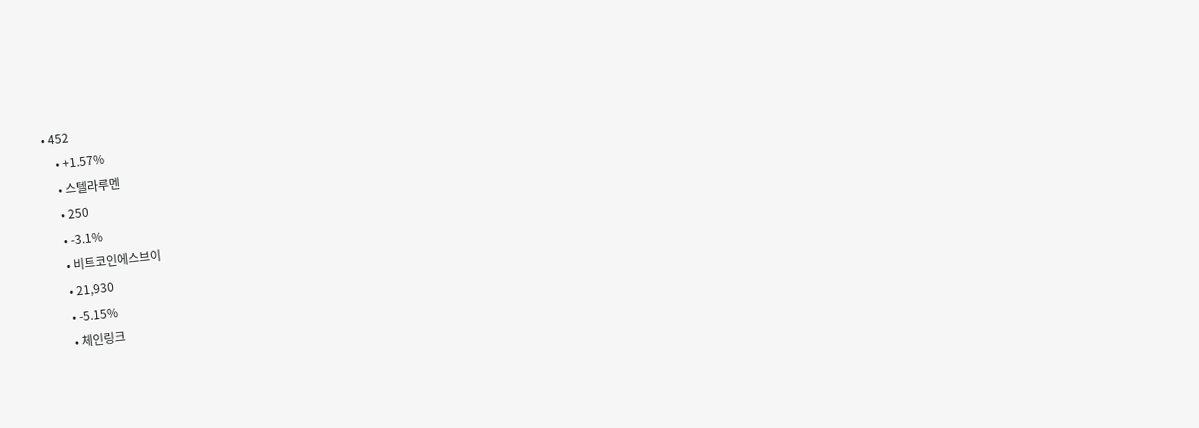• 452
    • +1.57%
    • 스텔라루멘
    • 250
    • -3.1%
    • 비트코인에스브이
    • 21,930
    • -5.15%
    • 체인링크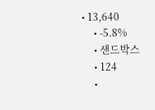• 13,640
    • -5.8%
    • 샌드박스
    • 124
    •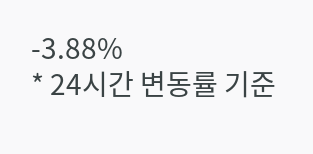-3.88%
* 24시간 변동률 기준